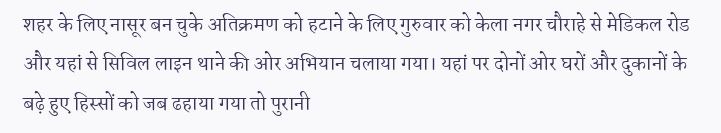शहर के लिए नासूर बन चुके अतिक्रमण को हटाने के लिए गुरुवार को केला नगर चौराहे से मेडिकल रोड और यहां से सिविल लाइन थाने की ओर अभियान चलाया गया। यहां पर दोनों ओर घरों और दुकानों के बढ़े हुए हिस्सों को जब ढहाया गया तो पुरानी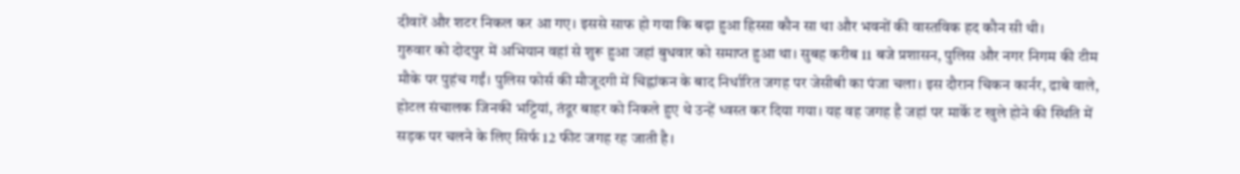दीवारें और शटर निकल कर आ गए। इससे साफ हो गया कि बढ़ा हुआ हिस्सा कौन सा था और भवनों की वास्तविक हद कौन सी थी।
गुरुवार को दोदपुर में अभियान वहां से शुरू हुआ जहां बुधवार को समाप्त हुआ था। सुबह करीब 11 बजे प्रशासन, पुलिस और नगर निगम की टीम मौके पर पुहंच गईं। पुलिस फोर्स की मौजूदगी में चिह्नांकन के बाद निर्धारित जगह पर जेसीबी का पंजा चला। इस दौरान चिकन कार्नर, ढाबे वाले, होटल संचालक जिनकी भट्टियां, तंदूर बाहर को निकले हुए थे उन्हें ध्वस्त कर दिया गया। यह वह जगह है जहां पर मार्के ट खुले होने की स्थिति में सड़क पर चलने के लिए सिर्फ 12 फीट जगह रह जाती है।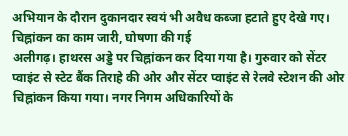अभियान के दौरान दुकानदार स्वयं भी अवैध कब्जा हटाते हुए देखे गए।
चिह्नांकन का काम जारी, घोषणा की गई
अलीगढ़। हाथरस अड्डे पर चिह्नांकन कर दिया गया है। गुरुवार को सेंटर प्वाइंट से स्टेट बैंक तिराहे की ओर और सेंटर प्वाइंट से रेलवे स्टेशन की ओर चिह्नांकन किया गया। नगर निगम अधिकारियों के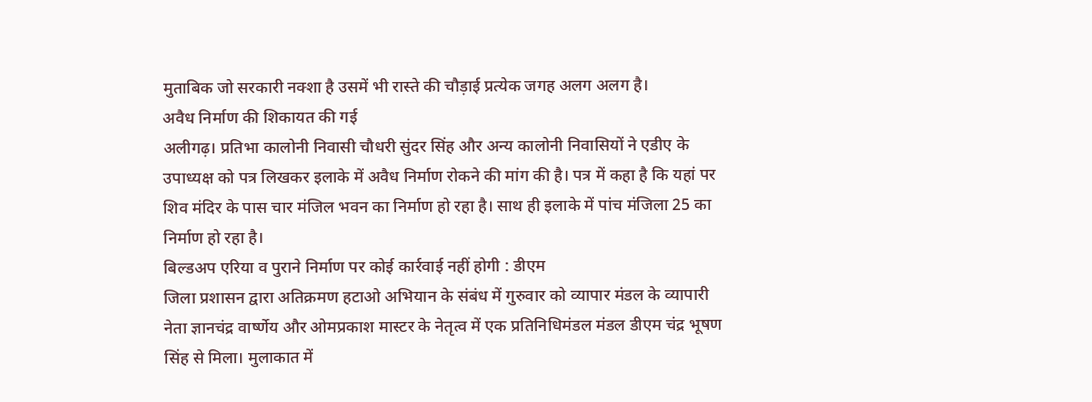मुताबिक जो सरकारी नक्शा है उसमें भी रास्ते की चौड़ाई प्रत्येक जगह अलग अलग है।
अवैध निर्माण की शिकायत की गई
अलीगढ़। प्रतिभा कालोनी निवासी चौधरी सुंदर सिंह और अन्य कालोनी निवासियों ने एडीए के उपाध्यक्ष को पत्र लिखकर इलाके में अवैध निर्माण रोकने की मांग की है। पत्र में कहा है कि यहां पर शिव मंदिर के पास चार मंजिल भवन का निर्माण हो रहा है। साथ ही इलाके में पांच मंजिला 25 का निर्माण हो रहा है।
बिल्डअप एरिया व पुराने निर्माण पर कोई कार्रवाई नहीं होगी : डीएम
जिला प्रशासन द्वारा अतिक्रमण हटाओ अभियान के संबंध में गुरुवार को व्यापार मंडल के व्यापारी नेता ज्ञानचंद्र वार्ष्णेय और ओमप्रकाश मास्टर के नेतृत्व में एक प्रतिनिधिमंडल मंडल डीएम चंद्र भूषण सिंह से मिला। मुलाकात में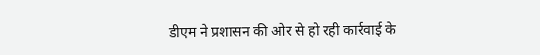डीएम ने प्रशासन की ओर से हो रही कार्रवाई के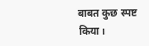बाबत कुछ स्पष्ट किया।